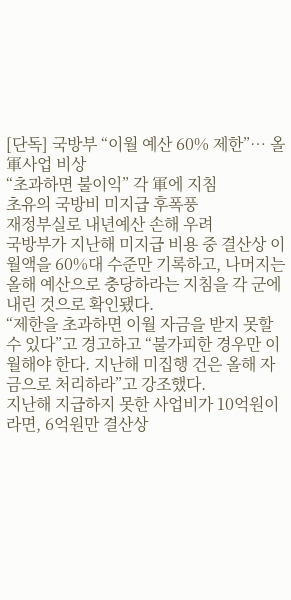[단독] 국방부 “이월 예산 60% 제한”… 올 軍사업 비상
“초과하면 불이익” 각 軍에 지침
초유의 국방비 미지급 후폭풍
재정부실로 내년예산 손해 우려
국방부가 지난해 미지급 비용 중 결산상 이월액을 60%대 수준만 기록하고, 나머지는 올해 예산으로 충당하라는 지침을 각 군에 내린 것으로 확인됐다.
“제한을 초과하면 이월 자금을 받지 못할 수 있다”고 경고하고 “불가피한 경우만 이월해야 한다. 지난해 미집행 건은 올해 자금으로 처리하라”고 강조했다.
지난해 지급하지 못한 사업비가 10억원이라면, 6억원만 결산상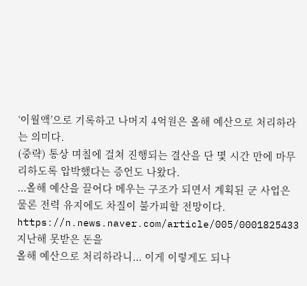‘이월액’으로 기록하고 나머지 4억원은 올해 예산으로 처리하라는 의미다.
(중략) 통상 며칠에 걸쳐 진행되는 결산을 단 몇 시간 만에 마무리하도록 압박했다는 증언도 나왔다.
...올해 예산을 끌어다 메우는 구조가 되면서 계획된 군 사업은 물론 전력 유지에도 차질이 불가피할 전망이다.
https://n.news.naver.com/article/005/0001825433
지난해 못받은 돈을
올해 예산으로 처리하라니... 이게 이렇게도 되나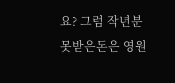요? 그럼 작년분 못받은돈은 영원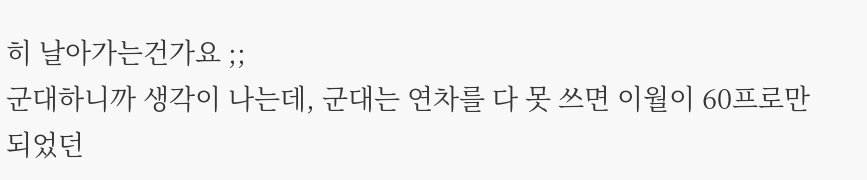히 날아가는건가요 ;;
군대하니까 생각이 나는데, 군대는 연차를 다 못 쓰면 이월이 60프로만 되었던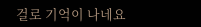걸로 기억이 나네요